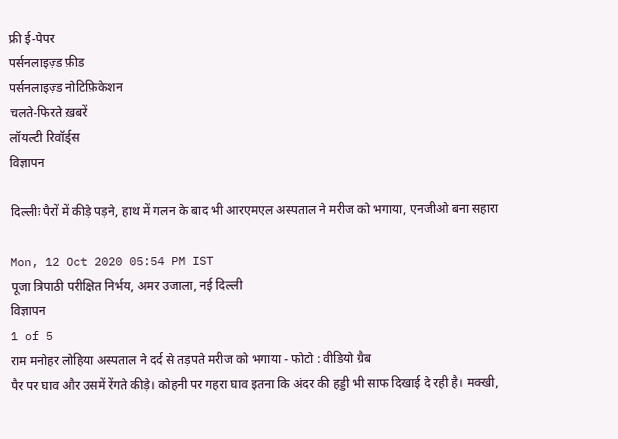फ्री ई-पेपर
पर्सनलाइज़्ड फ़ीड
पर्सनलाइज़्ड नोटिफ़िकेशन
चलते-फिरते ख़बरें
लॉयल्टी रिवॉर्ड्स
विज्ञापन

दिल्लीः पैरों में कीड़े पड़ने, हाथ में गलन के बाद भी आरएमएल अस्पताल ने मरीज को भगाया, एनजीओ बना सहारा

Mon, 12 Oct 2020 05:54 PM IST
पूजा त्रिपाठी परीक्षित निर्भय, अमर उजाला, नई दिल्ली
विज्ञापन
1 of 5
राम मनोहर लोहिया अस्पताल ने दर्द से तड़पते मरीज को भगाया - फोटो : वीडियो ग्रैब
पैर पर घाव और उसमें रेंगते कीड़े। कोहनी पर गहरा घाव इतना कि अंदर की हड्डी भी साफ दिखाई दे रही है। मक्खी,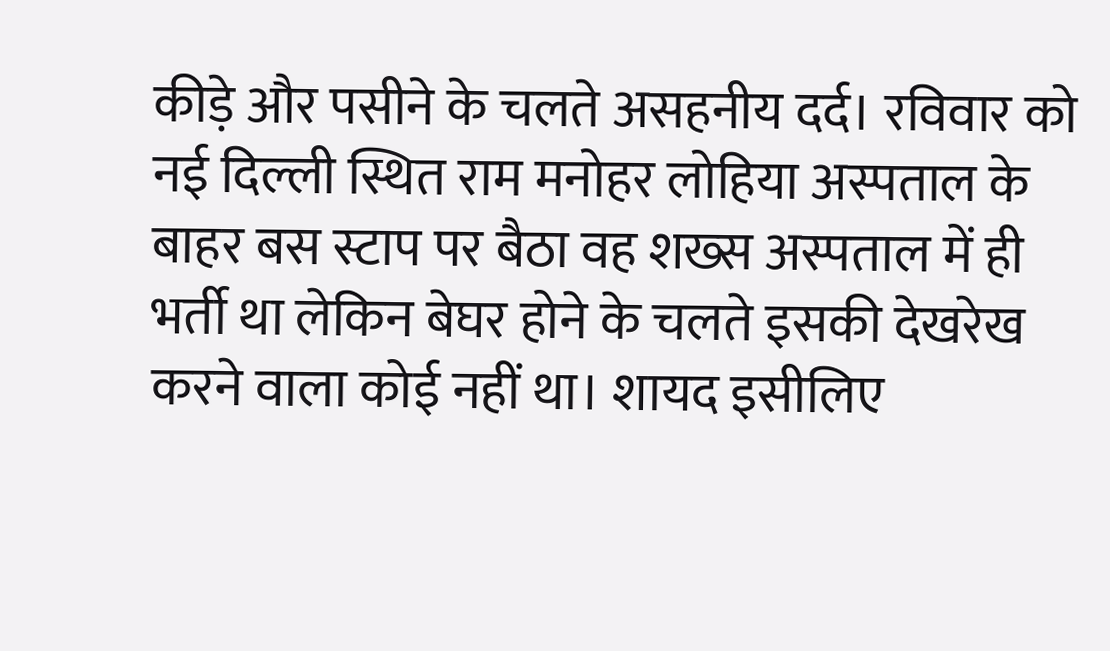कीड़े और पसीने के चलते असहनीय दर्द। रविवार को नई दिल्ली स्थित राम मनोहर लोहिया अस्पताल के बाहर बस स्टाप पर बैठा वह शख्स अस्पताल में ही भर्ती था लेकिन बेघर होने के चलते इसकी देखरेख करने वाला कोई नहीं था। शायद इसीलिए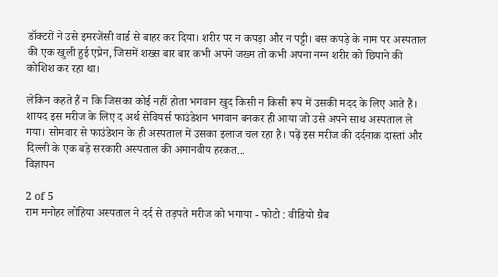डॉक्टरों ने उसे इमरजेंसी वार्ड से बाहर कर दिया। शरीर पर न कपड़ा और न पट्टी। बस कपड़े के नाम पर अस्पताल की एक खुली हुई एप्रेन, जिसमें शख्स बार बार कभी अपने जख्म तो कभी अपना नग्न शरीर को छिपाने की कोशिश कर रहा था।

लेकिन कहते हैं न कि जिसका कोई नहीं होता भगवान खुद किसी न किसी रूप में उसकी मदद के लिए आते हैं। शायद इस मरीज के लिए द अर्थ सेवियर्स फाउंडेशन भगवान बनकर ही आया जो उसे अपने साथ अस्पताल ले गया। सोमवार से फाउंडेशन के ही अस्पताल में उसका इलाज चल रहा है। पढ़ें इस मरीज की दर्दनाक दास्तां और दिल्ली के एक बड़े सरकारी अस्पताल की अमानवीय हरकत...
विज्ञापन

2 of 5
राम मनोहर लोहिया अस्पताल ने दर्द से तड़पते मरीज को भगाया - फोटो : वीडियो ग्रैब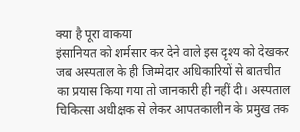क्या है पूरा वाकया
इंसानियत को शर्मसार कर देने वाले इस दृश्य को देखकर जब अस्पताल के ही जिम्मेदार अधिकारियों से बातचीत का प्रयास किया गया तो जानकारी ही नहीं दी। अस्पताल चिकित्सा अधीक्षक से लेकर आपतकालीन के प्रमुख तक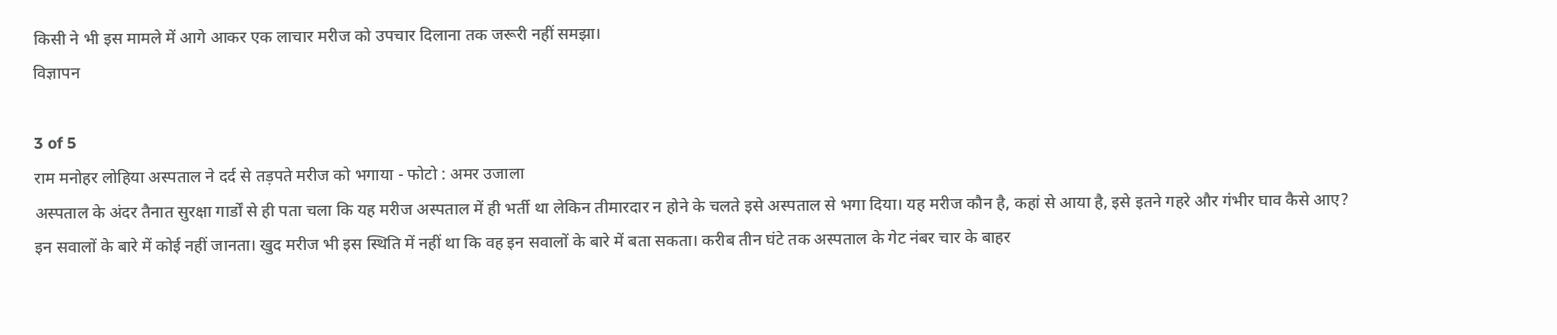किसी ने भी इस मामले में आगे आकर एक लाचार मरीज को उपचार दिलाना तक जरूरी नहीं समझा।
विज्ञापन

3 of 5
राम मनोहर लोहिया अस्पताल ने दर्द से तड़पते मरीज को भगाया - फोटो : अमर उजाला
अस्पताल के अंदर तैनात सुरक्षा गार्डों से ही पता चला कि यह मरीज अस्पताल में ही भर्ती था लेकिन तीमारदार न होने के चलते इसे अस्पताल से भगा दिया। यह मरीज कौन है, कहां से आया है, इसे इतने गहरे और गंभीर घाव कैसे आए? इन सवालों के बारे में कोई नहीं जानता। खुद मरीज भी इस स्थिति में नहीं था कि वह इन सवालों के बारे में बता सकता। करीब तीन घंटे तक अस्पताल के गेट नंबर चार के बाहर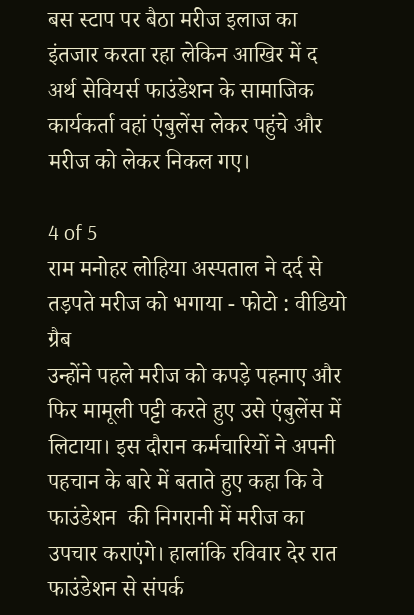बस स्टाप पर बैठा मरीज इलाज का इंतजार करता रहा लेकिन आखिर में द अर्थ सेवियर्स फाउंडेशन के सामाजिक कार्यकर्ता वहां एंबुलेंस लेकर पहुंचे और मरीज को लेकर निकल गए।

4 of 5
राम मनोहर लोहिया अस्पताल ने दर्द से तड़पते मरीज को भगाया - फोटो : वीडियो ग्रैब
उन्होंने पहले मरीज को कपड़े पहनाए और फिर मामूली पट्टी करते हुए उसे एंबुलेंस में लिटाया। इस दौरान कर्मचारियों ने अपनी पहचान के बारे में बताते हुए कहा कि वे फाउंडेशन  की निगरानी में मरीज का उपचार कराएंगे। हालांकि रविवार देर रात फाउंडेशन से संपर्क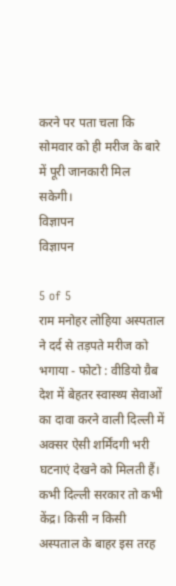करने पर पता चला कि सोमवार को ही मरीज के बारे में पूरी जानकारी मिल सकेगी।
विज्ञापन
विज्ञापन

5 of 5
राम मनोहर लोहिया अस्पताल ने दर्द से तड़पते मरीज को भगाया - फोटो : वीडियो ग्रैब
देश में बेहतर स्वास्थ्य सेवाओं का दावा करने वाली दिल्ली में अक्सर ऐसी शर्मिंदगी भरी घटनाएं देखने को मिलती हैं। कभी दिल्ली सरकार तो कभी केंद्र। किसी न किसी अस्पताल के बाहर इस तरह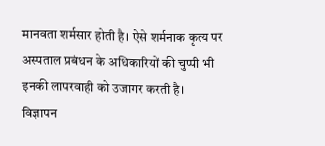मानवता शर्मसार होती है। ऐसे शर्मनाक कृत्य पर अस्पताल प्रबंधन के अधिकारियों की चुप्पी भी इनकी लापरवाही को उजागर करती है।
विज्ञापन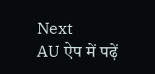Next
AU ऐप में पढ़ें